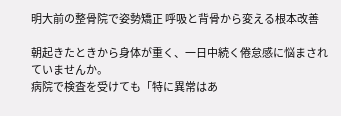明大前の整骨院で姿勢矯正 呼吸と背骨から変える根本改善

朝起きたときから身体が重く、一日中続く倦怠感に悩まされていませんか。
病院で検査を受けても「特に異常はあ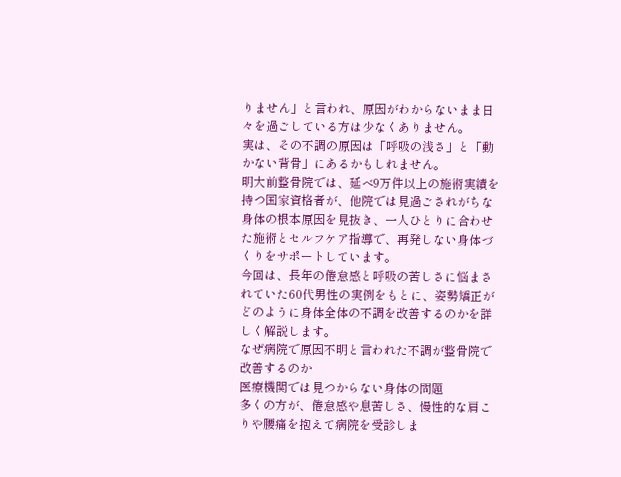りません」と言われ、原因がわからないまま日々を過ごしている方は少なくありません。
実は、その不調の原因は「呼吸の浅さ」と「動かない背骨」にあるかもしれません。
明大前整骨院では、延べ9万件以上の施術実績を持つ国家資格者が、他院では見過ごされがちな身体の根本原因を見抜き、一人ひとりに合わせた施術とセルフケア指導で、再発しない身体づくりをサポートしています。
今回は、長年の倦怠感と呼吸の苦しさに悩まされていた60代男性の実例をもとに、姿勢矯正がどのように身体全体の不調を改善するのかを詳しく解説します。
なぜ病院で原因不明と言われた不調が整骨院で改善するのか
医療機関では見つからない身体の問題
多くの方が、倦怠感や息苦しさ、慢性的な肩こりや腰痛を抱えて病院を受診しま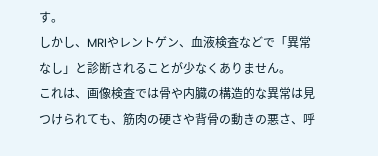す。
しかし、MRIやレントゲン、血液検査などで「異常なし」と診断されることが少なくありません。
これは、画像検査では骨や内臓の構造的な異常は見つけられても、筋肉の硬さや背骨の動きの悪さ、呼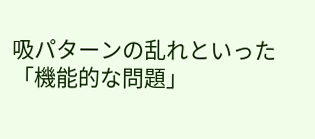吸パターンの乱れといった「機能的な問題」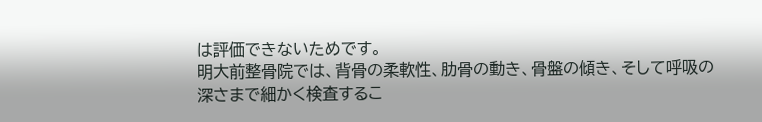は評価できないためです。
明大前整骨院では、背骨の柔軟性、肋骨の動き、骨盤の傾き、そして呼吸の深さまで細かく検査するこ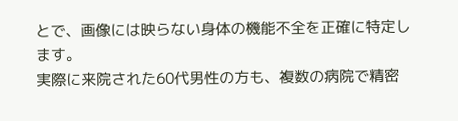とで、画像には映らない身体の機能不全を正確に特定します。
実際に来院された60代男性の方も、複数の病院で精密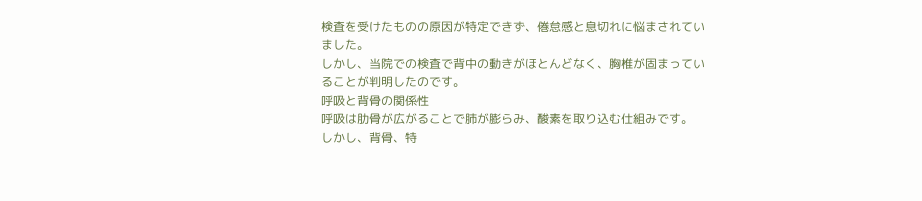検査を受けたものの原因が特定できず、倦怠感と息切れに悩まされていました。
しかし、当院での検査で背中の動きがほとんどなく、胸椎が固まっていることが判明したのです。
呼吸と背骨の関係性
呼吸は肋骨が広がることで肺が膨らみ、酸素を取り込む仕組みです。
しかし、背骨、特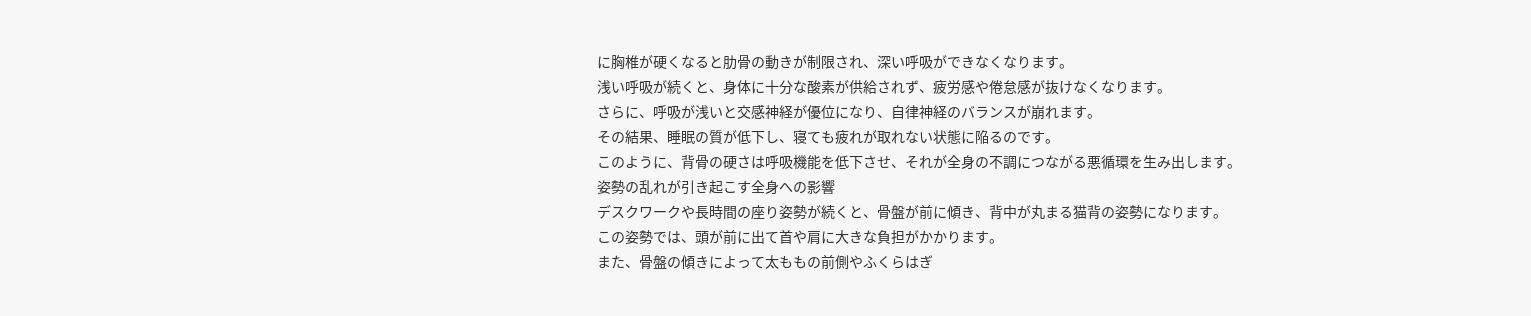に胸椎が硬くなると肋骨の動きが制限され、深い呼吸ができなくなります。
浅い呼吸が続くと、身体に十分な酸素が供給されず、疲労感や倦怠感が抜けなくなります。
さらに、呼吸が浅いと交感神経が優位になり、自律神経のバランスが崩れます。
その結果、睡眠の質が低下し、寝ても疲れが取れない状態に陥るのです。
このように、背骨の硬さは呼吸機能を低下させ、それが全身の不調につながる悪循環を生み出します。
姿勢の乱れが引き起こす全身への影響
デスクワークや長時間の座り姿勢が続くと、骨盤が前に傾き、背中が丸まる猫背の姿勢になります。
この姿勢では、頭が前に出て首や肩に大きな負担がかかります。
また、骨盤の傾きによって太ももの前側やふくらはぎ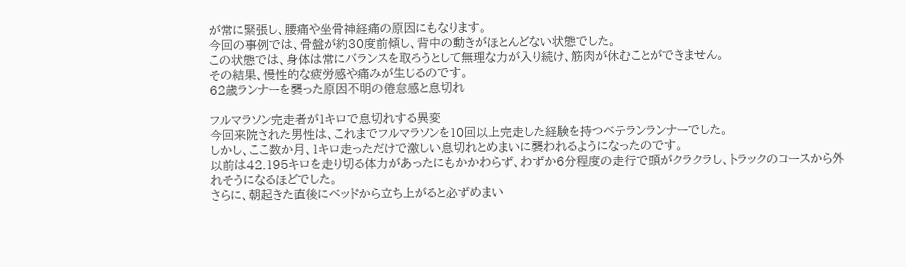が常に緊張し、腰痛や坐骨神経痛の原因にもなります。
今回の事例では、骨盤が約30度前傾し、背中の動きがほとんどない状態でした。
この状態では、身体は常にバランスを取ろうとして無理な力が入り続け、筋肉が休むことができません。
その結果、慢性的な疲労感や痛みが生じるのです。
62歳ランナーを襲った原因不明の倦怠感と息切れ

フルマラソン完走者が1キロで息切れする異変
今回来院された男性は、これまでフルマラソンを10回以上完走した経験を持つベテランランナーでした。
しかし、ここ数か月、1キロ走っただけで激しい息切れとめまいに襲われるようになったのです。
以前は42.195キロを走り切る体力があったにもかかわらず、わずか6分程度の走行で頭がクラクラし、トラックのコースから外れそうになるほどでした。
さらに、朝起きた直後にベッドから立ち上がると必ずめまい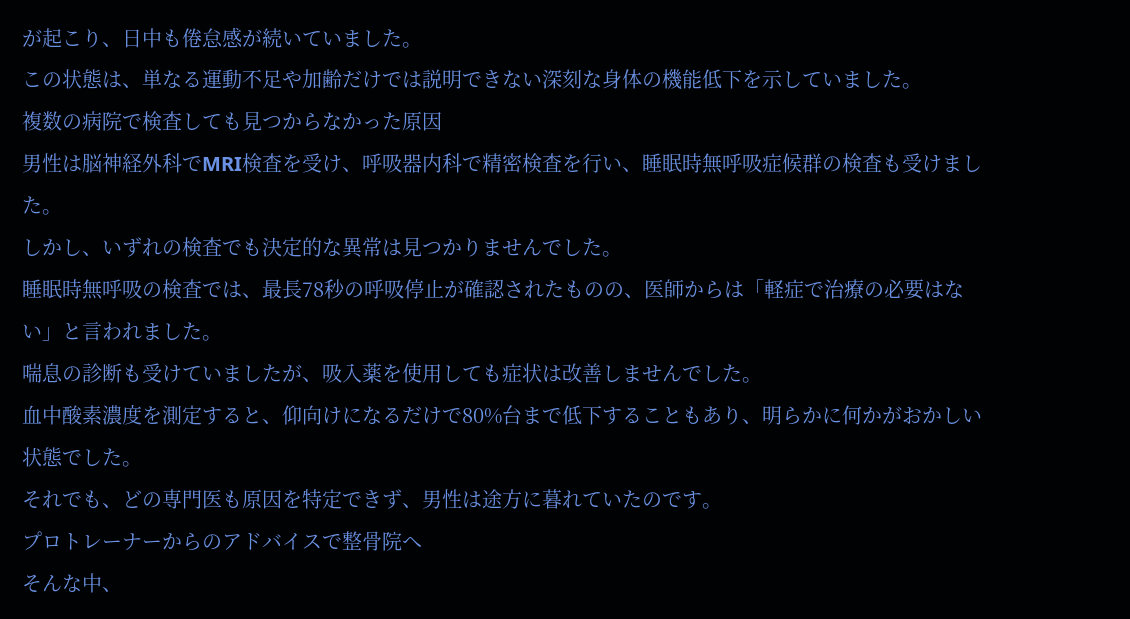が起こり、日中も倦怠感が続いていました。
この状態は、単なる運動不足や加齢だけでは説明できない深刻な身体の機能低下を示していました。
複数の病院で検査しても見つからなかった原因
男性は脳神経外科でMRI検査を受け、呼吸器内科で精密検査を行い、睡眠時無呼吸症候群の検査も受けました。
しかし、いずれの検査でも決定的な異常は見つかりませんでした。
睡眠時無呼吸の検査では、最長78秒の呼吸停止が確認されたものの、医師からは「軽症で治療の必要はない」と言われました。
喘息の診断も受けていましたが、吸入薬を使用しても症状は改善しませんでした。
血中酸素濃度を測定すると、仰向けになるだけで80%台まで低下することもあり、明らかに何かがおかしい状態でした。
それでも、どの専門医も原因を特定できず、男性は途方に暮れていたのです。
プロトレーナーからのアドバイスで整骨院へ
そんな中、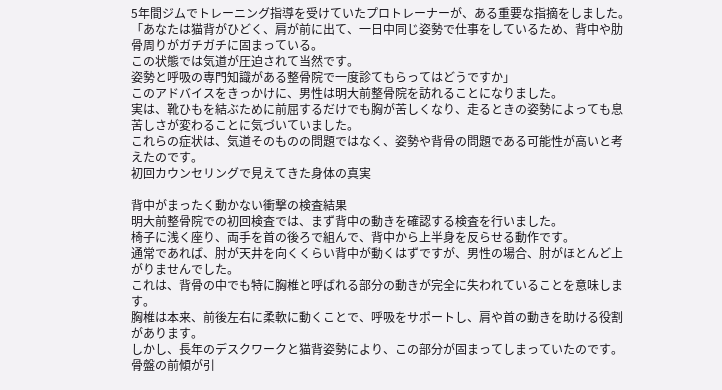5年間ジムでトレーニング指導を受けていたプロトレーナーが、ある重要な指摘をしました。
「あなたは猫背がひどく、肩が前に出て、一日中同じ姿勢で仕事をしているため、背中や肋骨周りがガチガチに固まっている。
この状態では気道が圧迫されて当然です。
姿勢と呼吸の専門知識がある整骨院で一度診てもらってはどうですか」
このアドバイスをきっかけに、男性は明大前整骨院を訪れることになりました。
実は、靴ひもを結ぶために前屈するだけでも胸が苦しくなり、走るときの姿勢によっても息苦しさが変わることに気づいていました。
これらの症状は、気道そのものの問題ではなく、姿勢や背骨の問題である可能性が高いと考えたのです。
初回カウンセリングで見えてきた身体の真実

背中がまったく動かない衝撃の検査結果
明大前整骨院での初回検査では、まず背中の動きを確認する検査を行いました。
椅子に浅く座り、両手を首の後ろで組んで、背中から上半身を反らせる動作です。
通常であれば、肘が天井を向くくらい背中が動くはずですが、男性の場合、肘がほとんど上がりませんでした。
これは、背骨の中でも特に胸椎と呼ばれる部分の動きが完全に失われていることを意味します。
胸椎は本来、前後左右に柔軟に動くことで、呼吸をサポートし、肩や首の動きを助ける役割があります。
しかし、長年のデスクワークと猫背姿勢により、この部分が固まってしまっていたのです。
骨盤の前傾が引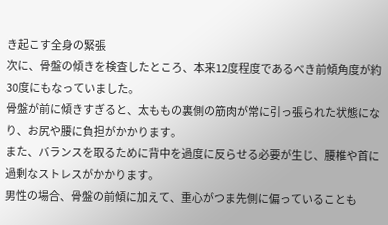き起こす全身の緊張
次に、骨盤の傾きを検査したところ、本来12度程度であるべき前傾角度が約30度にもなっていました。
骨盤が前に傾きすぎると、太ももの裏側の筋肉が常に引っ張られた状態になり、お尻や腰に負担がかかります。
また、バランスを取るために背中を過度に反らせる必要が生じ、腰椎や首に過剰なストレスがかかります。
男性の場合、骨盤の前傾に加えて、重心がつま先側に偏っていることも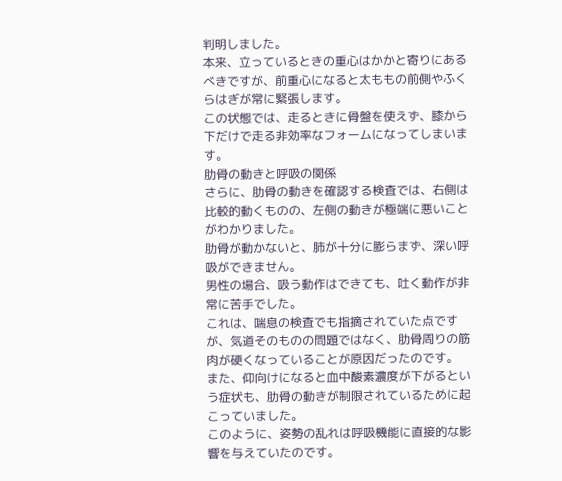判明しました。
本来、立っているときの重心はかかと寄りにあるべきですが、前重心になると太ももの前側やふくらはぎが常に緊張します。
この状態では、走るときに骨盤を使えず、膝から下だけで走る非効率なフォームになってしまいます。
肋骨の動きと呼吸の関係
さらに、肋骨の動きを確認する検査では、右側は比較的動くものの、左側の動きが極端に悪いことがわかりました。
肋骨が動かないと、肺が十分に膨らまず、深い呼吸ができません。
男性の場合、吸う動作はできても、吐く動作が非常に苦手でした。
これは、喘息の検査でも指摘されていた点ですが、気道そのものの問題ではなく、肋骨周りの筋肉が硬くなっていることが原因だったのです。
また、仰向けになると血中酸素濃度が下がるという症状も、肋骨の動きが制限されているために起こっていました。
このように、姿勢の乱れは呼吸機能に直接的な影響を与えていたのです。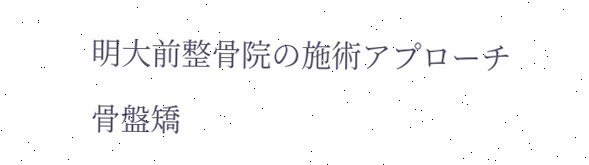明大前整骨院の施術アプローチ

骨盤矯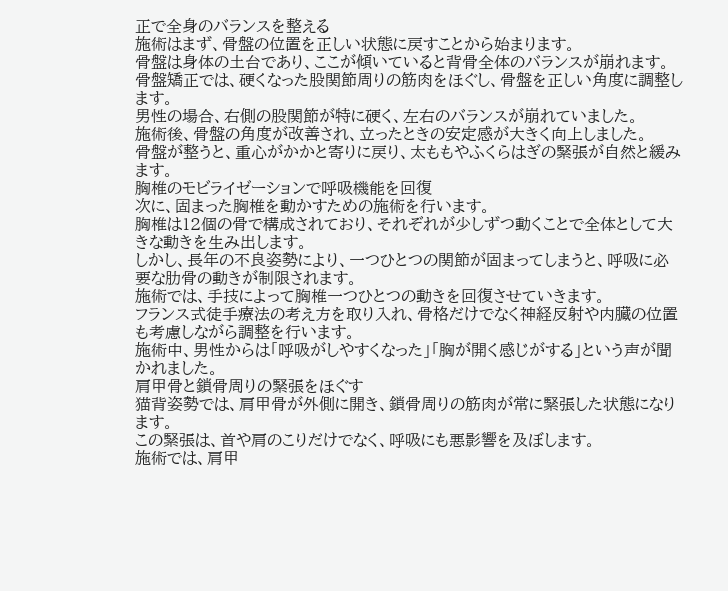正で全身のバランスを整える
施術はまず、骨盤の位置を正しい状態に戻すことから始まります。
骨盤は身体の土台であり、ここが傾いていると背骨全体のバランスが崩れます。
骨盤矯正では、硬くなった股関節周りの筋肉をほぐし、骨盤を正しい角度に調整します。
男性の場合、右側の股関節が特に硬く、左右のバランスが崩れていました。
施術後、骨盤の角度が改善され、立ったときの安定感が大きく向上しました。
骨盤が整うと、重心がかかと寄りに戻り、太ももやふくらはぎの緊張が自然と緩みます。
胸椎のモビライゼーションで呼吸機能を回復
次に、固まった胸椎を動かすための施術を行います。
胸椎は12個の骨で構成されており、それぞれが少しずつ動くことで全体として大きな動きを生み出します。
しかし、長年の不良姿勢により、一つひとつの関節が固まってしまうと、呼吸に必要な肋骨の動きが制限されます。
施術では、手技によって胸椎一つひとつの動きを回復させていきます。
フランス式徒手療法の考え方を取り入れ、骨格だけでなく神経反射や内臓の位置も考慮しながら調整を行います。
施術中、男性からは「呼吸がしやすくなった」「胸が開く感じがする」という声が聞かれました。
肩甲骨と鎖骨周りの緊張をほぐす
猫背姿勢では、肩甲骨が外側に開き、鎖骨周りの筋肉が常に緊張した状態になります。
この緊張は、首や肩のこりだけでなく、呼吸にも悪影響を及ぼします。
施術では、肩甲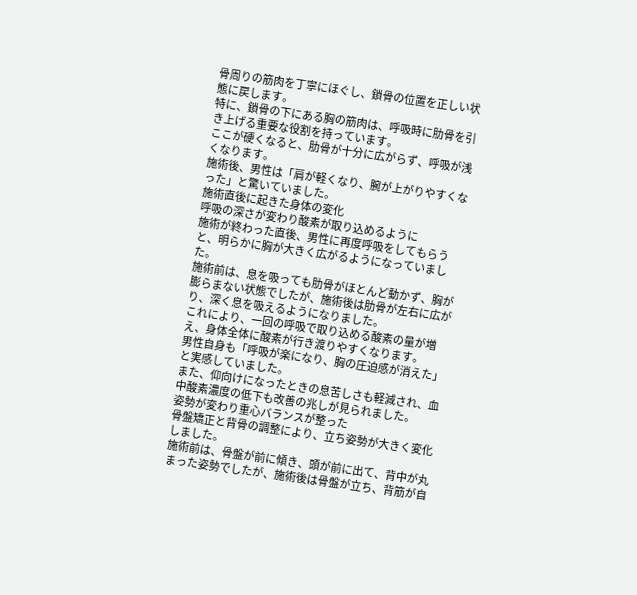骨周りの筋肉を丁寧にほぐし、鎖骨の位置を正しい状態に戻します。
特に、鎖骨の下にある胸の筋肉は、呼吸時に肋骨を引き上げる重要な役割を持っています。
ここが硬くなると、肋骨が十分に広がらず、呼吸が浅くなります。
施術後、男性は「肩が軽くなり、腕が上がりやすくなった」と驚いていました。
施術直後に起きた身体の変化
呼吸の深さが変わり酸素が取り込めるように
施術が終わった直後、男性に再度呼吸をしてもらうと、明らかに胸が大きく広がるようになっていました。
施術前は、息を吸っても肋骨がほとんど動かず、胸が膨らまない状態でしたが、施術後は肋骨が左右に広がり、深く息を吸えるようになりました。
これにより、一回の呼吸で取り込める酸素の量が増え、身体全体に酸素が行き渡りやすくなります。
男性自身も「呼吸が楽になり、胸の圧迫感が消えた」と実感していました。
また、仰向けになったときの息苦しさも軽減され、血中酸素濃度の低下も改善の兆しが見られました。
姿勢が変わり重心バランスが整った
骨盤矯正と背骨の調整により、立ち姿勢が大きく変化しました。
施術前は、骨盤が前に傾き、頭が前に出て、背中が丸まった姿勢でしたが、施術後は骨盤が立ち、背筋が自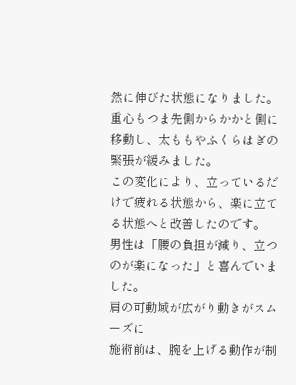然に伸びた状態になりました。
重心もつま先側からかかと側に移動し、太ももやふくらはぎの緊張が緩みました。
この変化により、立っているだけで疲れる状態から、楽に立てる状態へと改善したのです。
男性は「腰の負担が減り、立つのが楽になった」と喜んでいました。
肩の可動域が広がり動きがスムーズに
施術前は、腕を上げる動作が制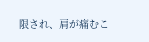限され、肩が痛むこ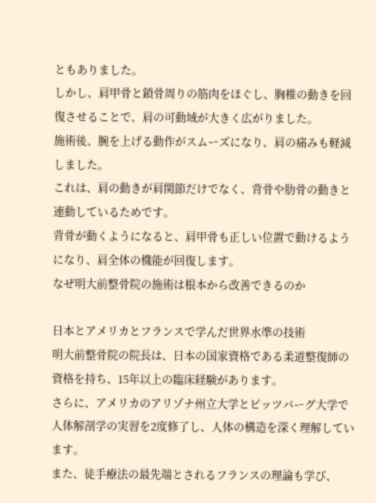ともありました。
しかし、肩甲骨と鎖骨周りの筋肉をほぐし、胸椎の動きを回復させることで、肩の可動域が大きく広がりました。
施術後、腕を上げる動作がスムーズになり、肩の痛みも軽減しました。
これは、肩の動きが肩関節だけでなく、背骨や肋骨の動きと連動しているためです。
背骨が動くようになると、肩甲骨も正しい位置で動けるようになり、肩全体の機能が回復します。
なぜ明大前整骨院の施術は根本から改善できるのか

日本とアメリカとフランスで学んだ世界水準の技術
明大前整骨院の院長は、日本の国家資格である柔道整復師の資格を持ち、15年以上の臨床経験があります。
さらに、アメリカのアリゾナ州立大学とピッツバーグ大学で人体解剖学の実習を2度修了し、人体の構造を深く理解しています。
また、徒手療法の最先端とされるフランスの理論も学び、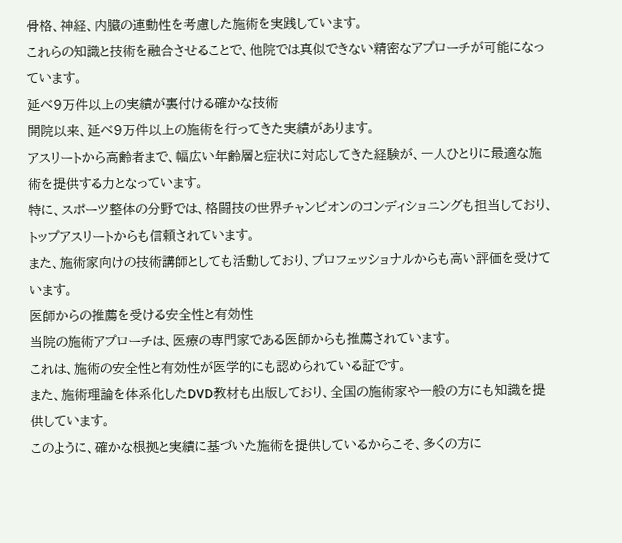骨格、神経、内臓の連動性を考慮した施術を実践しています。
これらの知識と技術を融合させることで、他院では真似できない精密なアプローチが可能になっています。
延べ9万件以上の実績が裏付ける確かな技術
開院以来、延べ9万件以上の施術を行ってきた実績があります。
アスリートから高齢者まで、幅広い年齢層と症状に対応してきた経験が、一人ひとりに最適な施術を提供する力となっています。
特に、スポーツ整体の分野では、格闘技の世界チャンピオンのコンディショニングも担当しており、トップアスリートからも信頼されています。
また、施術家向けの技術講師としても活動しており、プロフェッショナルからも高い評価を受けています。
医師からの推薦を受ける安全性と有効性
当院の施術アプローチは、医療の専門家である医師からも推薦されています。
これは、施術の安全性と有効性が医学的にも認められている証です。
また、施術理論を体系化したDVD教材も出版しており、全国の施術家や一般の方にも知識を提供しています。
このように、確かな根拠と実績に基づいた施術を提供しているからこそ、多くの方に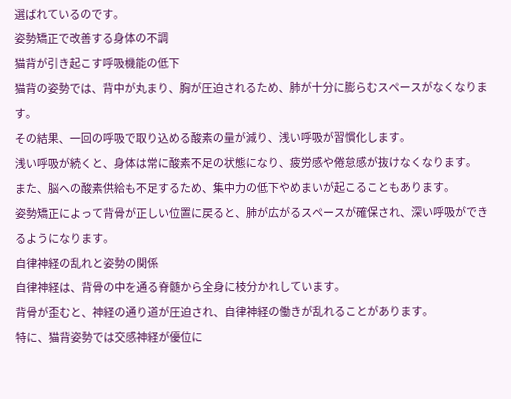選ばれているのです。
姿勢矯正で改善する身体の不調
猫背が引き起こす呼吸機能の低下
猫背の姿勢では、背中が丸まり、胸が圧迫されるため、肺が十分に膨らむスペースがなくなります。
その結果、一回の呼吸で取り込める酸素の量が減り、浅い呼吸が習慣化します。
浅い呼吸が続くと、身体は常に酸素不足の状態になり、疲労感や倦怠感が抜けなくなります。
また、脳への酸素供給も不足するため、集中力の低下やめまいが起こることもあります。
姿勢矯正によって背骨が正しい位置に戻ると、肺が広がるスペースが確保され、深い呼吸ができるようになります。
自律神経の乱れと姿勢の関係
自律神経は、背骨の中を通る脊髄から全身に枝分かれしています。
背骨が歪むと、神経の通り道が圧迫され、自律神経の働きが乱れることがあります。
特に、猫背姿勢では交感神経が優位に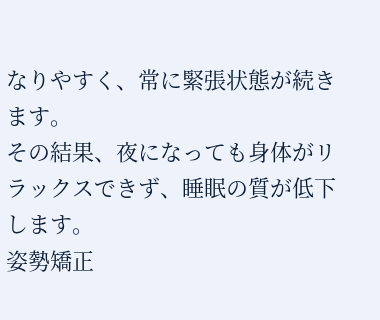なりやすく、常に緊張状態が続きます。
その結果、夜になっても身体がリラックスできず、睡眠の質が低下します。
姿勢矯正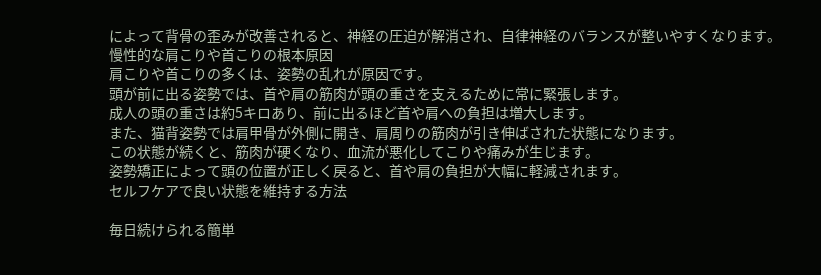によって背骨の歪みが改善されると、神経の圧迫が解消され、自律神経のバランスが整いやすくなります。
慢性的な肩こりや首こりの根本原因
肩こりや首こりの多くは、姿勢の乱れが原因です。
頭が前に出る姿勢では、首や肩の筋肉が頭の重さを支えるために常に緊張します。
成人の頭の重さは約5キロあり、前に出るほど首や肩への負担は増大します。
また、猫背姿勢では肩甲骨が外側に開き、肩周りの筋肉が引き伸ばされた状態になります。
この状態が続くと、筋肉が硬くなり、血流が悪化してこりや痛みが生じます。
姿勢矯正によって頭の位置が正しく戻ると、首や肩の負担が大幅に軽減されます。
セルフケアで良い状態を維持する方法

毎日続けられる簡単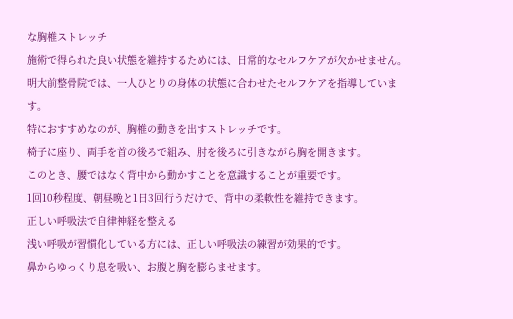な胸椎ストレッチ
施術で得られた良い状態を維持するためには、日常的なセルフケアが欠かせません。
明大前整骨院では、一人ひとりの身体の状態に合わせたセルフケアを指導しています。
特におすすめなのが、胸椎の動きを出すストレッチです。
椅子に座り、両手を首の後ろで組み、肘を後ろに引きながら胸を開きます。
このとき、腰ではなく背中から動かすことを意識することが重要です。
1回10秒程度、朝昼晩と1日3回行うだけで、背中の柔軟性を維持できます。
正しい呼吸法で自律神経を整える
浅い呼吸が習慣化している方には、正しい呼吸法の練習が効果的です。
鼻からゆっくり息を吸い、お腹と胸を膨らませます。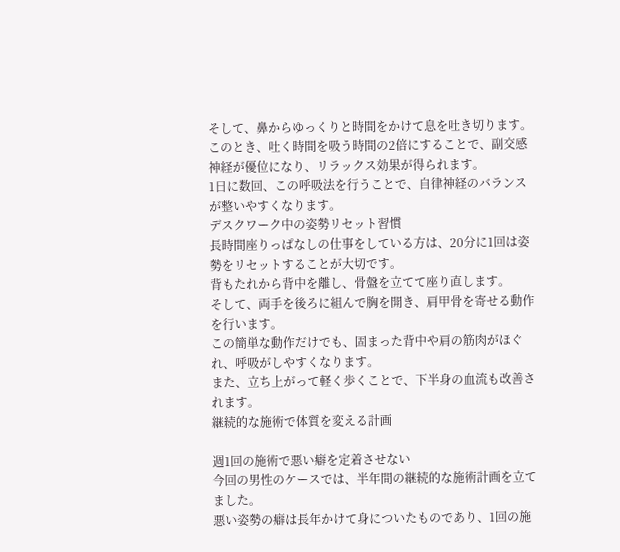そして、鼻からゆっくりと時間をかけて息を吐き切ります。
このとき、吐く時間を吸う時間の2倍にすることで、副交感神経が優位になり、リラックス効果が得られます。
1日に数回、この呼吸法を行うことで、自律神経のバランスが整いやすくなります。
デスクワーク中の姿勢リセット習慣
長時間座りっぱなしの仕事をしている方は、20分に1回は姿勢をリセットすることが大切です。
背もたれから背中を離し、骨盤を立てて座り直します。
そして、両手を後ろに組んで胸を開き、肩甲骨を寄せる動作を行います。
この簡単な動作だけでも、固まった背中や肩の筋肉がほぐれ、呼吸がしやすくなります。
また、立ち上がって軽く歩くことで、下半身の血流も改善されます。
継続的な施術で体質を変える計画

週1回の施術で悪い癖を定着させない
今回の男性のケースでは、半年間の継続的な施術計画を立てました。
悪い姿勢の癖は長年かけて身についたものであり、1回の施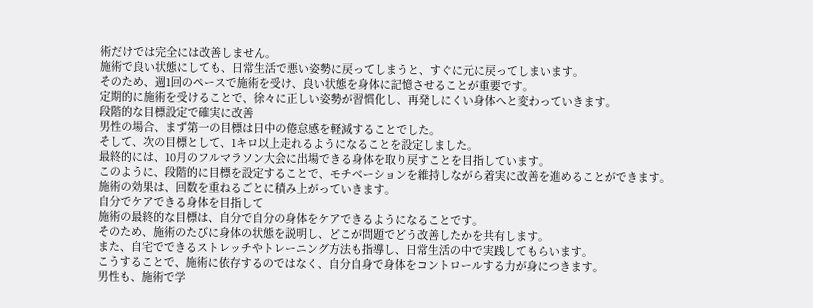術だけでは完全には改善しません。
施術で良い状態にしても、日常生活で悪い姿勢に戻ってしまうと、すぐに元に戻ってしまいます。
そのため、週1回のペースで施術を受け、良い状態を身体に記憶させることが重要です。
定期的に施術を受けることで、徐々に正しい姿勢が習慣化し、再発しにくい身体へと変わっていきます。
段階的な目標設定で確実に改善
男性の場合、まず第一の目標は日中の倦怠感を軽減することでした。
そして、次の目標として、1キロ以上走れるようになることを設定しました。
最終的には、10月のフルマラソン大会に出場できる身体を取り戻すことを目指しています。
このように、段階的に目標を設定することで、モチベーションを維持しながら着実に改善を進めることができます。
施術の効果は、回数を重ねるごとに積み上がっていきます。
自分でケアできる身体を目指して
施術の最終的な目標は、自分で自分の身体をケアできるようになることです。
そのため、施術のたびに身体の状態を説明し、どこが問題でどう改善したかを共有します。
また、自宅でできるストレッチやトレーニング方法も指導し、日常生活の中で実践してもらいます。
こうすることで、施術に依存するのではなく、自分自身で身体をコントロールする力が身につきます。
男性も、施術で学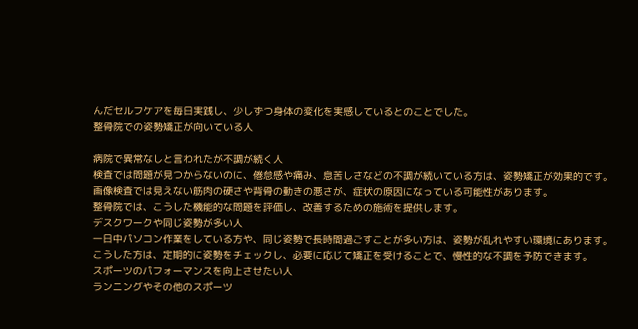んだセルフケアを毎日実践し、少しずつ身体の変化を実感しているとのことでした。
整骨院での姿勢矯正が向いている人

病院で異常なしと言われたが不調が続く人
検査では問題が見つからないのに、倦怠感や痛み、息苦しさなどの不調が続いている方は、姿勢矯正が効果的です。
画像検査では見えない筋肉の硬さや背骨の動きの悪さが、症状の原因になっている可能性があります。
整骨院では、こうした機能的な問題を評価し、改善するための施術を提供します。
デスクワークや同じ姿勢が多い人
一日中パソコン作業をしている方や、同じ姿勢で長時間過ごすことが多い方は、姿勢が乱れやすい環境にあります。
こうした方は、定期的に姿勢をチェックし、必要に応じて矯正を受けることで、慢性的な不調を予防できます。
スポーツのパフォーマンスを向上させたい人
ランニングやその他のスポーツ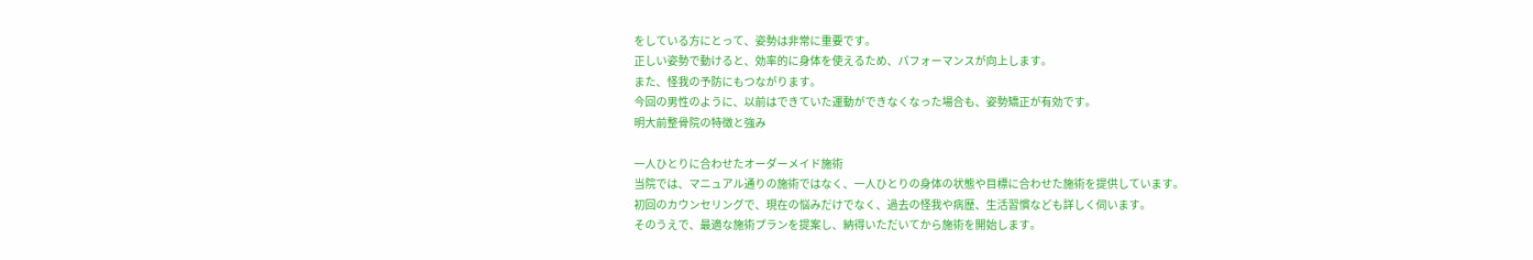をしている方にとって、姿勢は非常に重要です。
正しい姿勢で動けると、効率的に身体を使えるため、パフォーマンスが向上します。
また、怪我の予防にもつながります。
今回の男性のように、以前はできていた運動ができなくなった場合も、姿勢矯正が有効です。
明大前整骨院の特徴と強み

一人ひとりに合わせたオーダーメイド施術
当院では、マニュアル通りの施術ではなく、一人ひとりの身体の状態や目標に合わせた施術を提供しています。
初回のカウンセリングで、現在の悩みだけでなく、過去の怪我や病歴、生活習慣なども詳しく伺います。
そのうえで、最適な施術プランを提案し、納得いただいてから施術を開始します。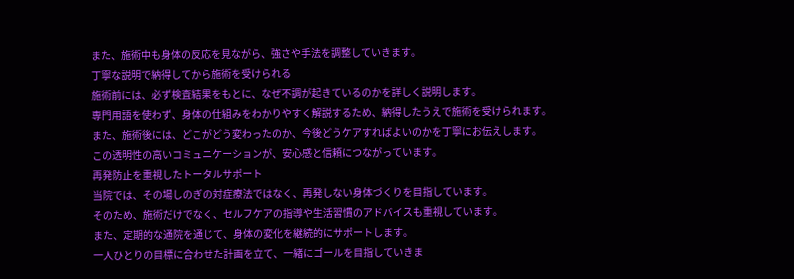また、施術中も身体の反応を見ながら、強さや手法を調整していきます。
丁寧な説明で納得してから施術を受けられる
施術前には、必ず検査結果をもとに、なぜ不調が起きているのかを詳しく説明します。
専門用語を使わず、身体の仕組みをわかりやすく解説するため、納得したうえで施術を受けられます。
また、施術後には、どこがどう変わったのか、今後どうケアすればよいのかを丁寧にお伝えします。
この透明性の高いコミュニケーションが、安心感と信頼につながっています。
再発防止を重視したトータルサポート
当院では、その場しのぎの対症療法ではなく、再発しない身体づくりを目指しています。
そのため、施術だけでなく、セルフケアの指導や生活習慣のアドバイスも重視しています。
また、定期的な通院を通じて、身体の変化を継続的にサポートします。
一人ひとりの目標に合わせた計画を立て、一緒にゴールを目指していきま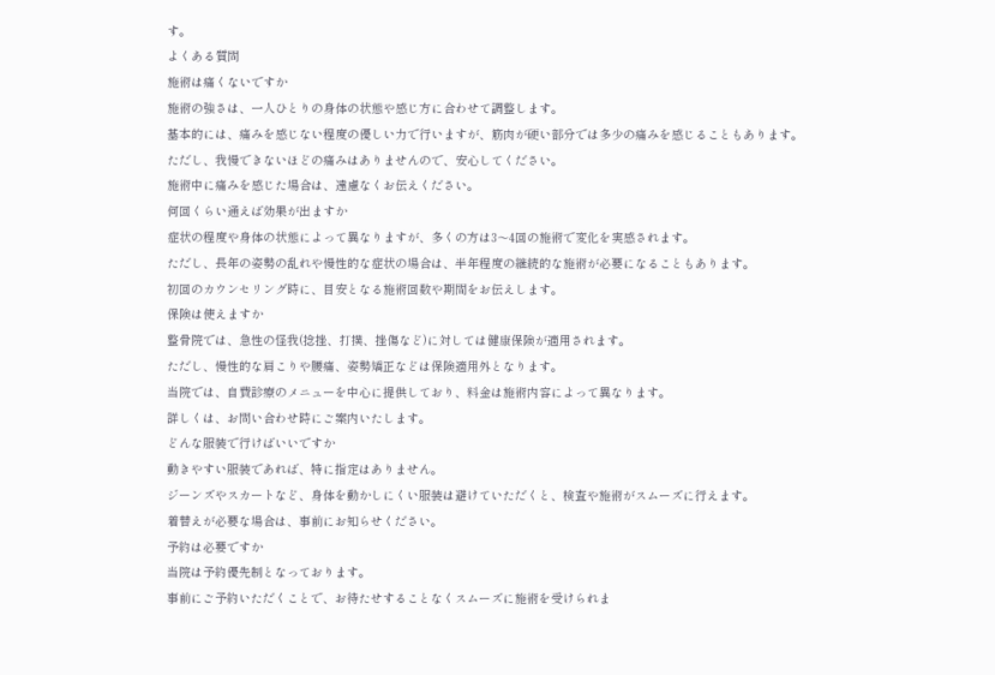す。
よくある質問
施術は痛くないですか
施術の強さは、一人ひとりの身体の状態や感じ方に合わせて調整します。
基本的には、痛みを感じない程度の優しい力で行いますが、筋肉が硬い部分では多少の痛みを感じることもあります。
ただし、我慢できないほどの痛みはありませんので、安心してください。
施術中に痛みを感じた場合は、遠慮なくお伝えください。
何回くらい通えば効果が出ますか
症状の程度や身体の状態によって異なりますが、多くの方は3〜4回の施術で変化を実感されます。
ただし、長年の姿勢の乱れや慢性的な症状の場合は、半年程度の継続的な施術が必要になることもあります。
初回のカウンセリング時に、目安となる施術回数や期間をお伝えします。
保険は使えますか
整骨院では、急性の怪我(捻挫、打撲、挫傷など)に対しては健康保険が適用されます。
ただし、慢性的な肩こりや腰痛、姿勢矯正などは保険適用外となります。
当院では、自費診療のメニューを中心に提供しており、料金は施術内容によって異なります。
詳しくは、お問い合わせ時にご案内いたします。
どんな服装で行けばいいですか
動きやすい服装であれば、特に指定はありません。
ジーンズやスカートなど、身体を動かしにくい服装は避けていただくと、検査や施術がスムーズに行えます。
着替えが必要な場合は、事前にお知らせください。
予約は必要ですか
当院は予約優先制となっております。
事前にご予約いただくことで、お待たせすることなくスムーズに施術を受けられま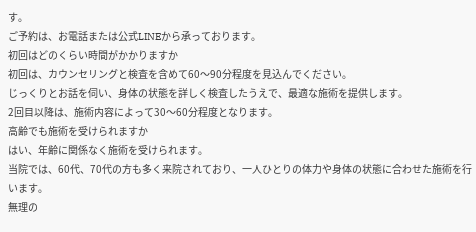す。
ご予約は、お電話または公式LINEから承っております。
初回はどのくらい時間がかかりますか
初回は、カウンセリングと検査を含めて60〜90分程度を見込んでください。
じっくりとお話を伺い、身体の状態を詳しく検査したうえで、最適な施術を提供します。
2回目以降は、施術内容によって30〜60分程度となります。
高齢でも施術を受けられますか
はい、年齢に関係なく施術を受けられます。
当院では、60代、70代の方も多く来院されており、一人ひとりの体力や身体の状態に合わせた施術を行います。
無理の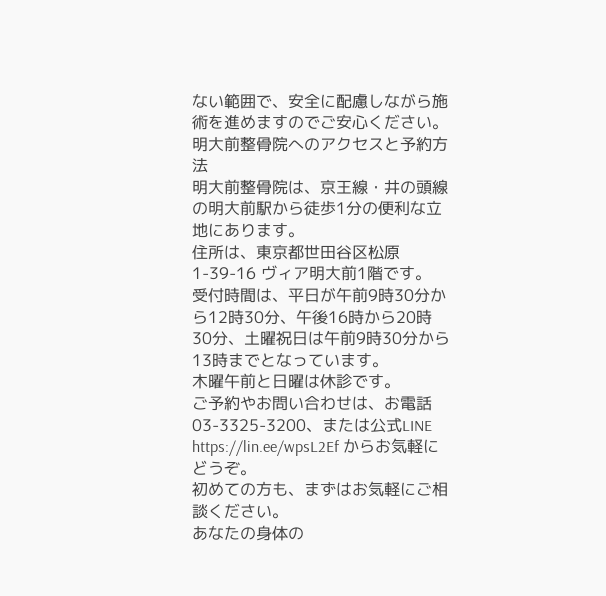ない範囲で、安全に配慮しながら施術を進めますのでご安心ください。
明大前整骨院へのアクセスと予約方法
明大前整骨院は、京王線・井の頭線の明大前駅から徒歩1分の便利な立地にあります。
住所は、東京都世田谷区松原1-39-16 ヴィア明大前1階です。
受付時間は、平日が午前9時30分から12時30分、午後16時から20時30分、土曜祝日は午前9時30分から13時までとなっています。
木曜午前と日曜は休診です。
ご予約やお問い合わせは、お電話03-3325-3200、または公式LINE https://lin.ee/wpsL2Ef からお気軽にどうぞ。
初めての方も、まずはお気軽にご相談ください。
あなたの身体の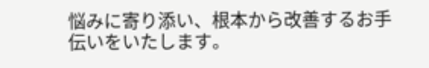悩みに寄り添い、根本から改善するお手伝いをいたします。